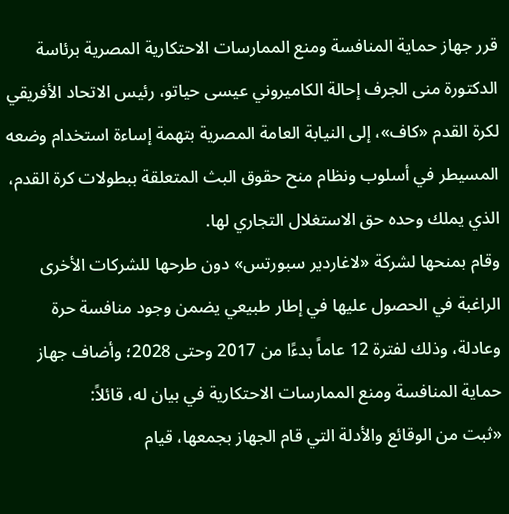قرر جهاز حماية المنافسة ومنع الممارسات الاحتكارية المصرية برئاسة الدكتورة منى الجرف إحالة الكاميروني عيسى حياتو، رئيس الاتحاد الأفريقي لكرة القدم «كاف»، إلى النيابة العامة المصرية بتهمة إساءة استخدام وضعه المسيطر في أسلوب ونظام منح حقوق البث المتعلقة ببطولات كرة القدم، الذي يملك وحده حق الاستغلال التجاري لها.
وقام بمنحها لشركة «لاغاردير سبورتس» دون طرحها للشركات الأخرى الراغبة في الحصول عليها في إطار طبيعي يضمن وجود منافسة حرة وعادلة، وذلك لفترة 12 عاماً بدءًا من 2017 وحتى 2028؛ وأضاف جهاز حماية المنافسة ومنع الممارسات الاحتكارية في بيان له، قائلاً:
«ثبت من الوقائع والأدلة التي قام الجهاز بجمعها، قيام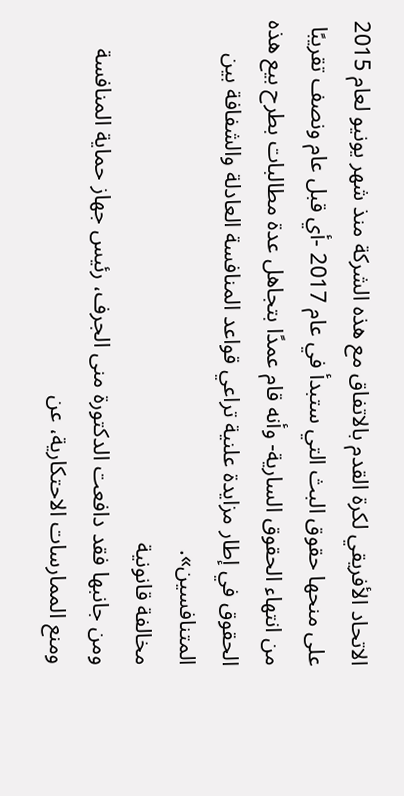الاتحاد الأفريقي لكرة القدم بالاتفاق مع هذه الشركة منذ شهر يونيو لعام 2015 على منحها حقوق البث التي ستبدأ في عام 2017 -أي قبل عام ونصف تقريبًا من انتهاء الحقوق السارية- وأنه قام عمدًا بتجاهل عدة مطالبات بطرح بيع هذه الحقوق في إطار مزايدة علنية تراعي قواعد المنافسة العادلة والشفافة بين المتنافسين».
مخالفة قانونية
ومن جانبها فقد دافعت الدكتورة منى الجرف، رئيس جهاز حماية المنافسة ومنع الممارسات الاحتكارية، عن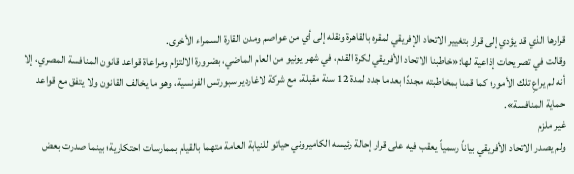قرارها الذي قد يؤدي إلى قرار بتغيير الاتحاد الإفريقي لمقره بالقاهرة ونقله إلى أي من عواصم ومدن القارة السمراء الأخرى.
وقالت في تصريحات إذاعية لها:«خاطبنا الاتحاد الأفريقي لكرة القدم، في شهر يونيو من العام الماضي، بضرورة الالتزام ومراعاة قواعد قانون المنافسة المصري، إلا أنه لم يراعِ تلك الأمور؛ كما قمنا بمخاطبته مجددًا بعدما جدد لمدة 12 سنة مقبلة، مع شركة لاغاردير سبورتس الفرنسية، وهو ما يخالف القانون ولا يتفق مع قواعد حماية المنافسة».
غير ملزم
ولم يصدر الاتحاد الأفريقي بياناً رسمياً يعقب فيه على قرار إحالة رئيسه الكاميروني حياتو للنيابة العامة متهما بالقيام بممارسات احتكارية؛ بينما صدرت بعض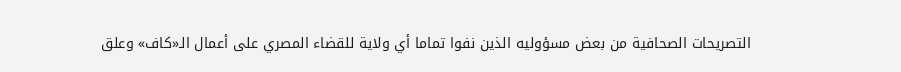التصريحات الصحافية من بعض مسؤوليه الذين نفوا تماما أي ولاية للقضاء المصري على أعمال الـ«كاف» وعلق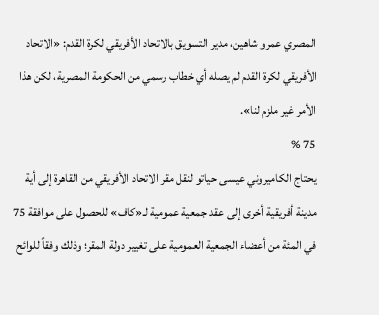المصري عمرو شاهين، مدير التسويق بالاتحاد الأفريقي لكرة القدم: «الاتحاد الأفريقي لكرة القدم لم يصله أي خطاب رسمي من الحكومة المصرية، لكن هذا الأمر غير ملزم لنا».
75 %
يحتاج الكاميروني عيسى حياتو لنقل مقر الاتحاد الأفريقي من القاهرة إلى أية مدينة أفريقية أخرى إلى عقد جمعية عمومية لـ«كاف» للحصول على موافقة 75 في المئة من أعضاء الجمعية العمومية على تغيير دولة المقر؛ وذلك وفقاً للوائح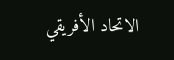الاتحاد الأفريقي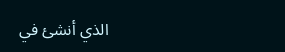الذي أنشئ في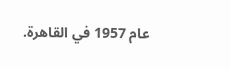عام 1957 في القاهرة.